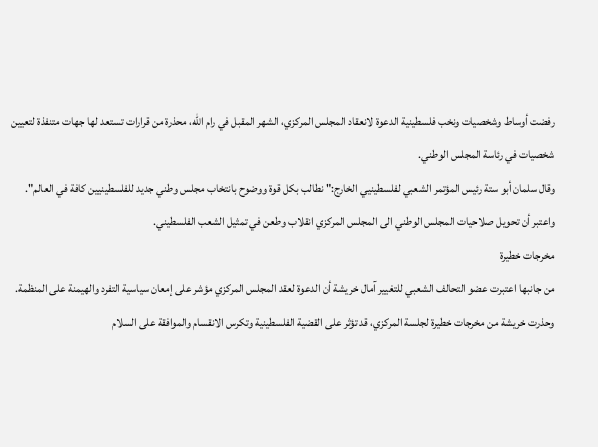رفضت أوساط وشخصيات ونخب فلسطينية الدعوة لانعقاد المجلس المركزي، الشهر المقبل في رام الله، محذرة من قرارات تستعد لها جهات متنفذة لتعيين شخصيات في رئاسة المجلس الوطني.
وقال سلمان أبو ستة رئيس المؤتمر الشعبي لفلسطينيي الخارج:" نطالب بكل قوة ووضوح بانتخاب مجلس وطني جديد للفلسطينيين كافة في العالم".
واعتبر أن تحويل صلاحيات المجلس الوطني الى المجلس المركزي انقلاب وطعن في تمثيل الشعب الفلسطيني.
مخرجات خطيرة
من جانبها اعتبرت عضو التحالف الشعبي للتغيير آمال خريشة أن الدعوة لعقد المجلس المركزي مؤشر على إمعان سياسية التفرد والهيمنة على المنظمة.
وحذرت خريشة من مخرجات خطيرة لجلسة المركزي، قد تؤثر على القضية الفلسطينية وتكرس الانقسام والموافقة على السلام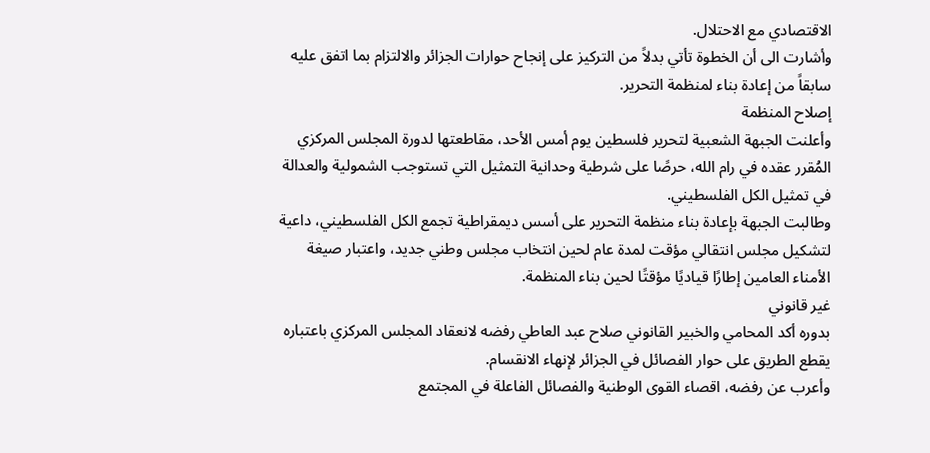الاقتصادي مع الاحتلال.
وأشارت الى أن الخطوة تأتي بدلاً من التركيز على إنجاح حوارات الجزائر والالتزام بما اتفق عليه سابقاً من إعادة بناء لمنظمة التحرير.
إصلاح المنظمة
وأعلنت الجبهة الشعبية لتحرير فلسطين يوم أمس الأحد، مقاطعتها لدورة المجلس المركزي المُقرر عقده في رام الله، حرصًا على شرطية وحدانية التمثيل التي تستوجب الشمولية والعدالة في تمثيل الكل الفلسطيني.
وطالبت الجبهة بإعادة بناء منظمة التحرير على أسس ديمقراطية تجمع الكل الفلسطيني، داعية لتشكيل مجلس انتقالي مؤقت لمدة عام لحين انتخاب مجلس وطني جديد، واعتبار صيغة الأمناء العامين إطارًا قياديًا مؤقتًا لحين بناء المنظمة.
غير قانوني
بدوره أكد المحامي والخبير القانوني صلاح عبد العاطي رفضه لانعقاد المجلس المركزي باعتباره يقطع الطريق على حوار الفصائل في الجزائر لإنهاء الانقسام.
وأعرب عن رفضه، اقصاء القوى الوطنية والفصائل الفاعلة في المجتمع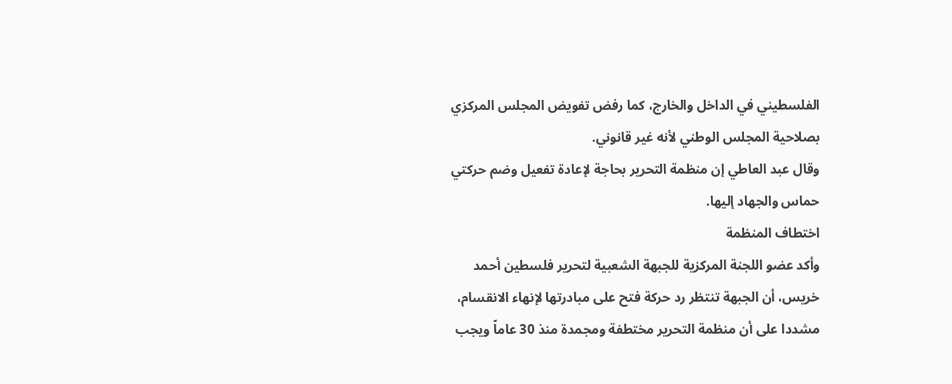الفلسطيني في الداخل والخارج، كما رفض تفويض المجلس المركزي بصلاحية المجلس الوطني لأنه غير قانوني.
وقال عبد العاطي إن منظمة التحرير بحاجة لإعادة تفعيل وضم حركتي حماس والجهاد إليها.
اختطاف المنظمة
وأكد عضو اللجنة المركزية للجبهة الشعبية لتحرير فلسطين أحمد خريس، أن الجبهة تنتظر رد حركة فتح على مبادرتها لإنهاء الانقسام، مشددا على أن منظمة التحرير مختطفة ومجمدة منذ 30 عاماً ويجب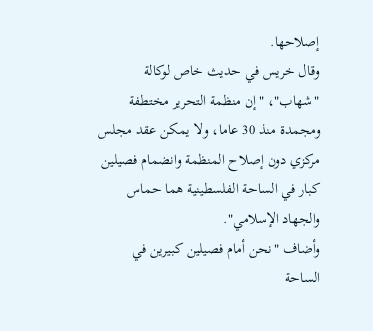إصلاحها.
وقال خريس في حديث خاص لوكالة "شهاب"، "إن منظمة التحرير مختطفة ومجمدة منذ 30 عاما، ولا يمكن عقد مجلس مركزي دون إصلاح المنظمة وانضمام فصيلين كبار في الساحة الفلسطينية هما حماس والجهاد الإسلامي".
وأضاف "نحن أمام فصيلين كبيرين في الساحة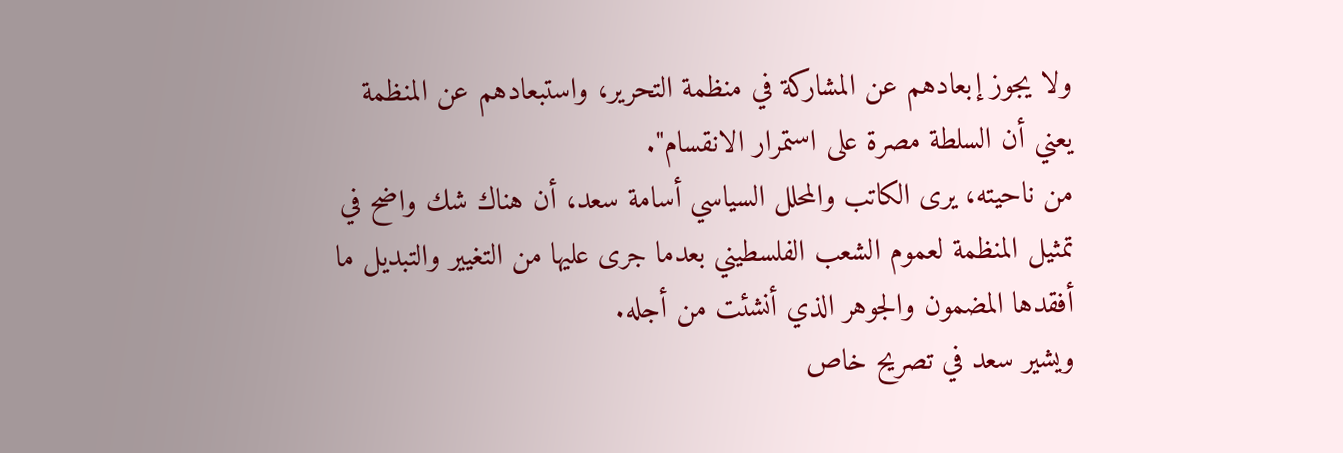ولا يجوز إبعادهم عن المشاركة في منظمة التحرير، واستبعادهم عن المنظمة يعني أن السلطة مصرة على استمرار الانقسام".
من ناحيته، يرى الكاتب والمحلل السياسي أسامة سعد، أن هناك شك واضح في تمثيل المنظمة لعموم الشعب الفلسطيني بعدما جرى عليها من التغيير والتبديل ما أفقدها المضمون والجوهر الذي أنشئت من أجله.
ويشير سعد في تصريح خاص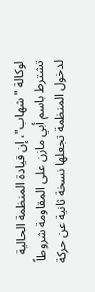لوكالة "شهاب"، إن قيادة المنظمة الحالية تشترط باسم أبي مازن على المقاومة شروطاً لدخول المنظمة تجعلها نسخة ثانية عن حركة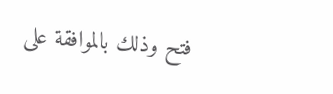فتح وذلك بالموافقة على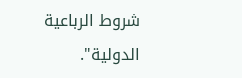شروط الرباعية الدولية".